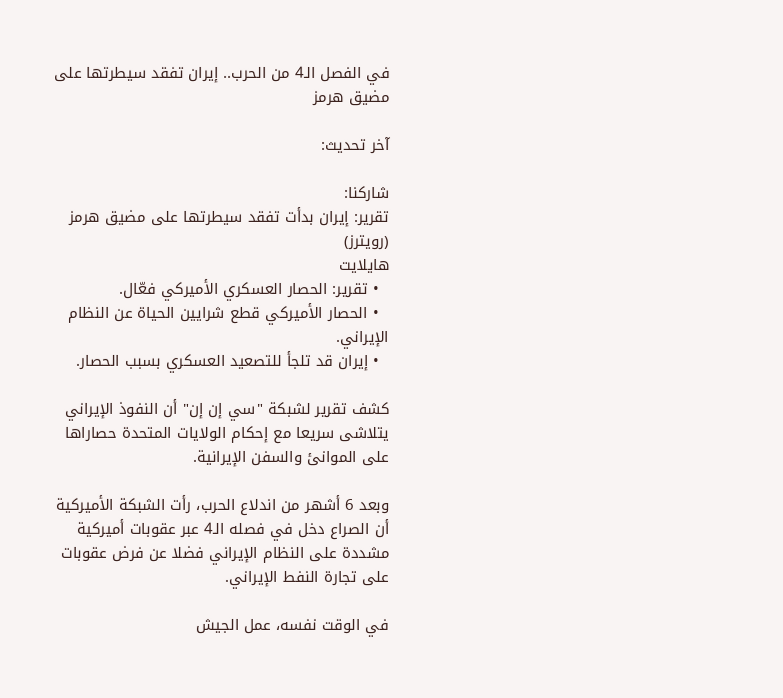في الفصل الـ4 من الحرب.. إيران تفقد سيطرتها على مضيق هرمز

آخر تحديث:

شاركنا:
تقرير: إيران بدأت تفقد سيطرتها على مضيق هرمز (رويترز)
هايلايت
  • تقرير: الحصار العسكري الأميركي فعّال.
  • الحصار الأميركي قطع شرايين الحياة عن النظام الإيراني.
  • إيران قد تلجأ للتصعيد العسكري بسبب الحصار.

كشف تقرير لشبكة "سي إن إن" أن النفوذ الإيراني يتلاشى سريعا مع إحكام الولايات المتحدة حصاراها على الموانئ والسفن الإيرانية.

وبعد 6 أشهر من اندلاع الحرب، رأت الشبكة الأميركية أن الصراع دخل في فصله الـ4 عبر عقوبات أميركية مشددة على النظام الإيراني فضلا عن فرض عقوبات على تجارة النفط الإيراني.

في الوقت نفسه، عمل الجيش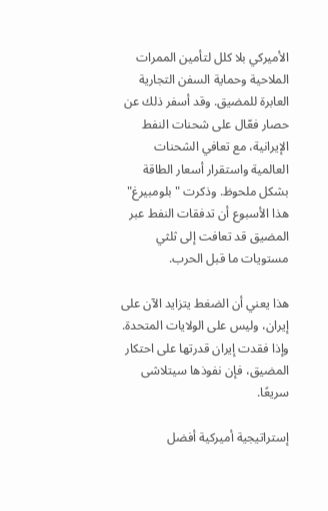الأميركي بلا كلل لتأمين الممرات الملاحية وحماية السفن التجارية العابرة للمضيق. وقد أسفر ذلك عن حصار فعّال على شحنات النفط الإيرانية، مع تعافي الشحنات العالمية واستقرار أسعار الطاقة بشكل ملحوظ. وذكرت "بلومبيرغ" هذا الأسبوع أن تدفقات النفط عبر المضيق قد تعافت إلى ثلثي مستويات ما قبل الحرب.

هذا يعني أن الضغط يتزايد الآن على إيران، وليس على الولايات المتحدة. وإذا فقدت إيران قدرتها على احتكار المضيق، فإن نفوذها سيتلاشى سريعًا.

إستراتيجية أميركية أفضل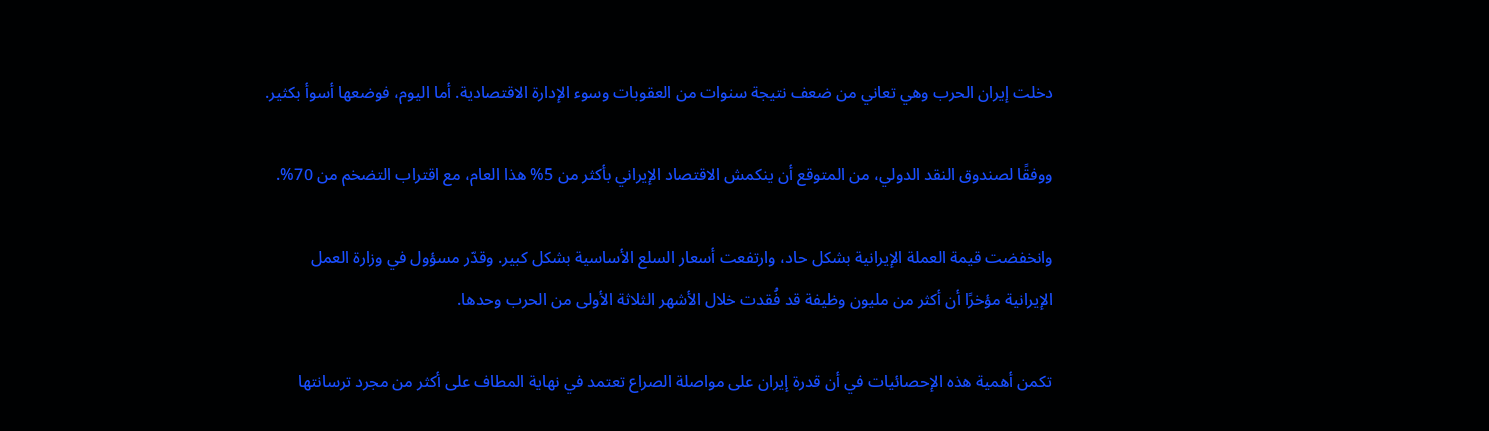دخلت إيران الحرب وهي تعاني من ضعف نتيجة سنوات من العقوبات وسوء الإدارة الاقتصادية. أما اليوم، فوضعها أسوأ بكثير.

ووفقًا لصندوق النقد الدولي، من المتوقع أن ينكمش الاقتصاد الإيراني بأكثر من 5% هذا العام، مع اقتراب التضخم من 70%.

وانخفضت قيمة العملة الإيرانية بشكل حاد، وارتفعت أسعار السلع الأساسية بشكل كبير. وقدّر مسؤول في وزارة العمل الإيرانية مؤخرًا أن أكثر من مليون وظيفة قد فُقدت خلال الأشهر الثلاثة الأولى من الحرب وحدها.

تكمن أهمية هذه الإحصائيات في أن قدرة إيران على مواصلة الصراع تعتمد في نهاية المطاف على أكثر من مجرد ترسانتها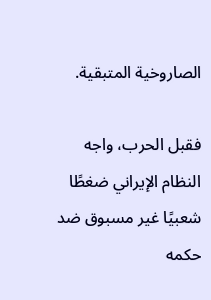الصاروخية المتبقية.

فقبل الحرب، واجه النظام الإيراني ضغطًا شعبيًا غير مسبوق ضد حكمه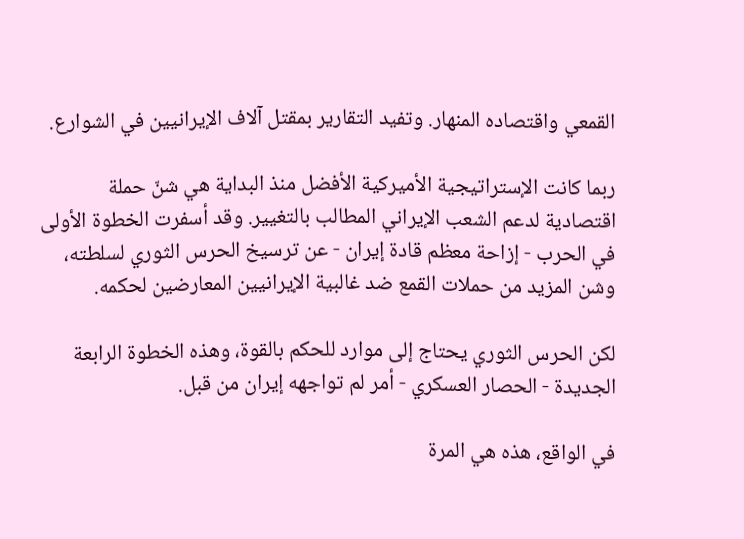القمعي واقتصاده المنهار. وتفيد التقارير بمقتل آلاف الإيرانيين في الشوارع.

ربما كانت الإستراتيجية الأميركية الأفضل منذ البداية هي شنّ حملة اقتصادية لدعم الشعب الإيراني المطالب بالتغيير. وقد أسفرت الخطوة الأولى في الحرب - إزاحة معظم قادة إيران - عن ترسيخ الحرس الثوري لسلطته، وشن المزيد من حملات القمع ضد غالبية الإيرانيين المعارضين لحكمه.

لكن الحرس الثوري يحتاج إلى موارد للحكم بالقوة، وهذه الخطوة الرابعة الجديدة - الحصار العسكري - أمر لم تواجهه إيران من قبل.

في الواقع، هذه هي المرة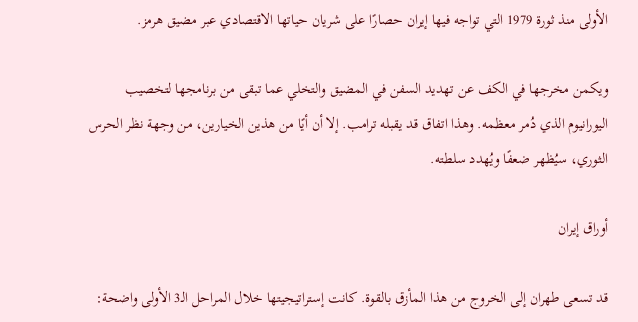الأولى منذ ثورة 1979 التي تواجه فيها إيران حصارًا على شريان حياتها الاقتصادي عبر مضيق هرمز.

ويكمن مخرجها في الكف عن تهديد السفن في المضيق والتخلي عما تبقى من برنامجها لتخصيب اليورانيوم الذي دُمر معظمه. وهذا اتفاق قد يقبله ترامب. إلا أن أيًا من هذين الخيارين، من وجهة نظر الحرس الثوري، سيُظهر ضعفًا ويُهدد سلطته.

أوراق إيران

قد تسعى طهران إلى الخروج من هذا المأزق بالقوة. كانت إستراتيجيتها خلال المراحل الـ3 الأولى واضحة: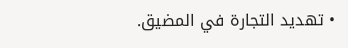• تهديد التجارة في المضيق.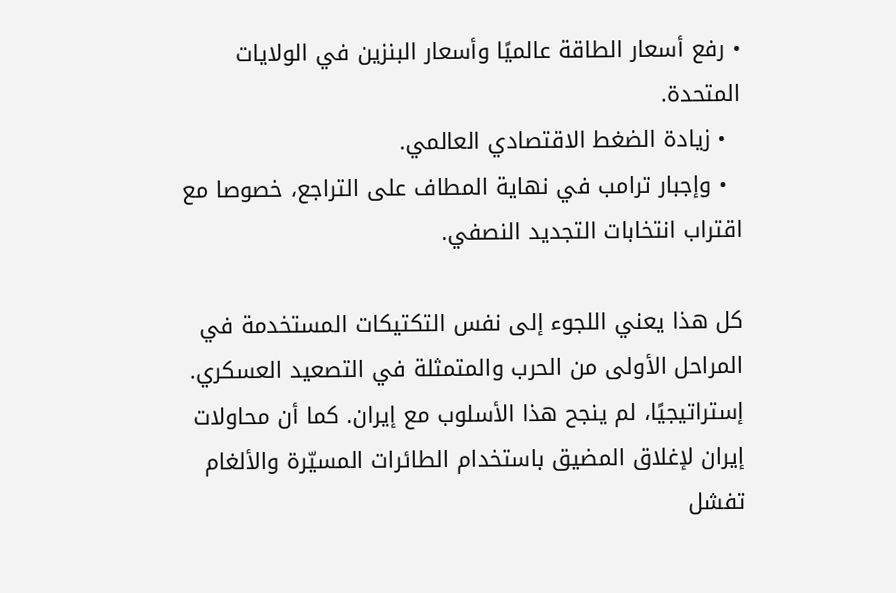• رفع أسعار الطاقة عالميًا وأسعار البنزين في الولايات المتحدة.
  • زيادة الضغط الاقتصادي العالمي.
  • وإجبار ترامب في نهاية المطاف على التراجع، خصوصا مع اقتراب انتخابات التجديد النصفي.

كل هذا يعني اللجوء إلى نفس التكتيكات المستخدمة في المراحل الأولى من الحرب والمتمثلة في التصعيد العسكري. إستراتيجيًا، لم ينجح هذا الأسلوب مع إيران. كما أن محاولات إيران لإغلاق المضيق باستخدام الطائرات المسيّرة والألغام تفشل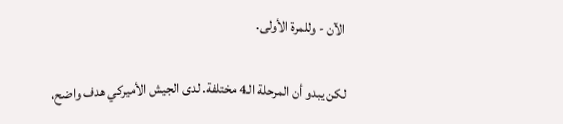الآن - وللمرة الأولى.

لكن يبدو أن المرحلة الـ4 مختلفة. لدى الجيش الأميركي هدف واضح،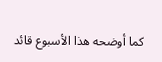كما أوضحه هذا الأسبوع قائد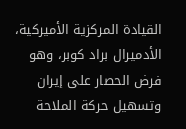القيادة المركزية الأميركية، الأدميرال براد كوبر، وهو فرض الحصار على إيران وتسهيل حركة الملاحة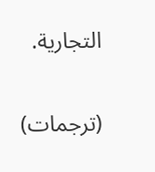التجارية.

(ترجمات)